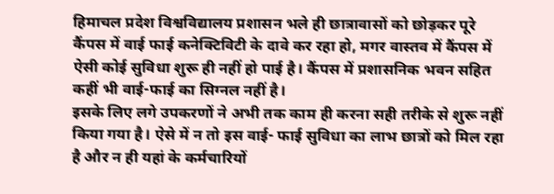हिमाचल प्रदेश विश्वविद्यालय प्रशासन भले ही छात्रावासों को छोड़कर पूरे कैंपस में वाई फाई कनेक्टिविटी के दावे कर रहा हो, मगर वास्तव में कैंपस में ऐसी कोई सुविधा शुरू ही नहीं हो पाई है। कैंपस में प्रशासनिक भवन सहित कहीं भी वाई-फाई का सिग्नल नहीं है।
इसके लिए लगे उपकरणों ने अभी तक काम ही करना सही तरीके से शुरू नहीं किया गया है। ऐसे में न तो इस वाई- फाई सुविधा का लाभ छात्रों को मिल रहा है और न ही यहां के कर्मचारियों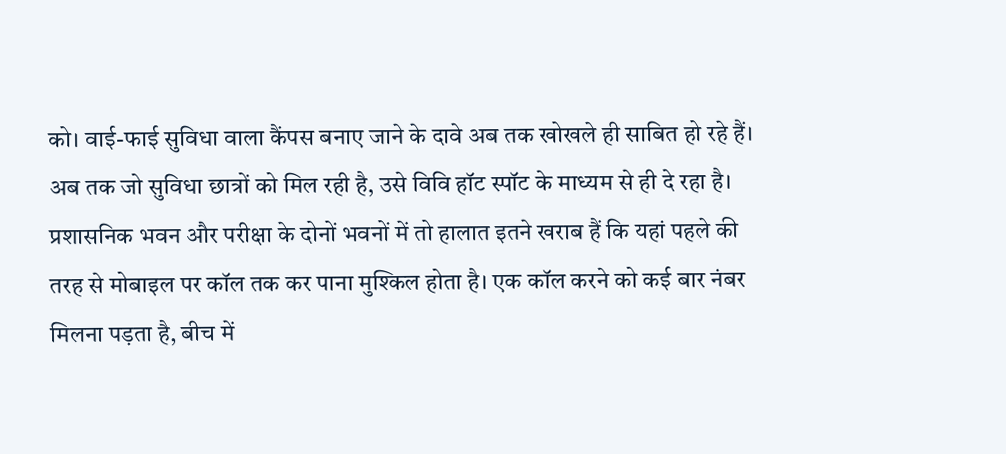को। वाई-फाई सुविधा वाला कैंपस बनाए जाने के दावे अब तक खोखले ही साबित हो रहे हैं। अब तक जो सुविधा छात्रों को मिल रही है, उसे विवि हॉट स्पॉट के माध्यम से ही दे रहा है।
प्रशासनिक भवन और परीक्षा के दोनों भवनों में तो हालात इतने खराब हैं कि यहां पहले की तरह से मोबाइल पर कॉल तक कर पाना मुश्किल होता है। एक कॉल करने को कई बार नंबर मिलना पड़ता है, बीच में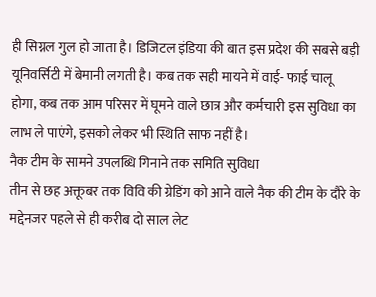ही सिग्नल गुल हो जाता है। डिजिटल इंडिया की बात इस प्रदेश की सबसे बड़ी यूनिवर्सिटी में बेमानी लगती है। कब तक सही मायने में वाई- फाई चालू होगा, कब तक आम परिसर में घूमने वाले छात्र और कर्मचारी इस सुविधा का लाभ ले पाएंगे, इसको लेकर भी स्थिति साफ नहीं है।
नैक टीम के सामने उपलब्धि गिनाने तक समिति सुविधा
तीन से छह अक्तूबर तक विवि की ग्रेडिंग को आने वाले नैक की टीम के दौरे के मद्देनजर पहले से ही करीब दो साल लेट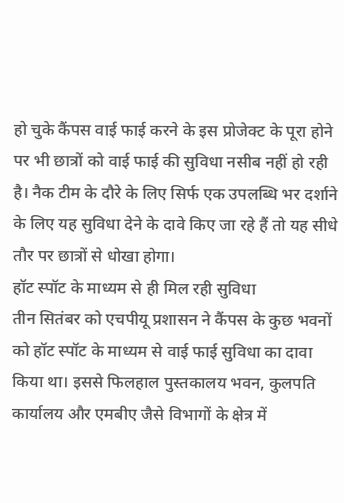हो चुके कैंपस वाई फाई करने के इस प्रोजेक्ट के पूरा होने पर भी छात्रों को वाई फाई की सुविधा नसीब नहीं हो रही है। नैक टीम के दौरे के लिए सिर्फ एक उपलब्धि भर दर्शाने के लिए यह सुविधा देने के दावे किए जा रहे हैं तो यह सीधे तौर पर छात्रों से धोखा होगा।
हॉट स्पॉट के माध्यम से ही मिल रही सुविधा
तीन सितंबर को एचपीयू प्रशासन ने कैंपस के कुछ भवनों को हॉट स्पॉट के माध्यम से वाई फाई सुविधा का दावा किया था। इससे फिलहाल पुस्तकालय भवन, कुलपति कार्यालय और एमबीए जैसे विभागों के क्षेत्र में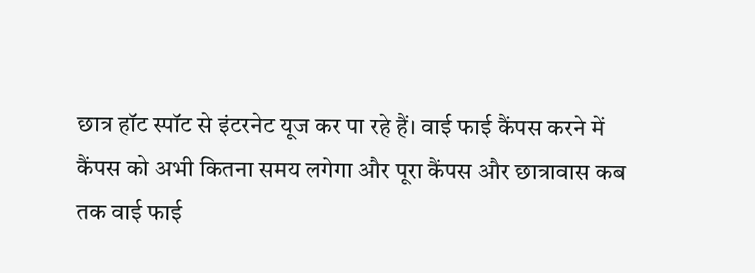छात्र हॉट स्पॉट से इंटरनेट यूज कर पा रहे हैं। वाई फाई कैंपस करने में कैंपस को अभी कितना समय लगेगा और पूरा कैंपस और छात्रावास कब तक वाई फाई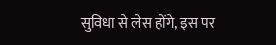सुविधा से लेस होंगे, इस पर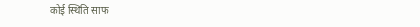कोई स्थिति साफ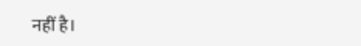नहीं है।